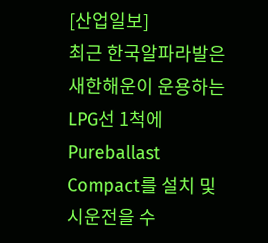[산업일보]
최근 한국알파라발은 새한해운이 운용하는 LPG선 1척에 Pureballast Compact를 설치 및 시운전을 수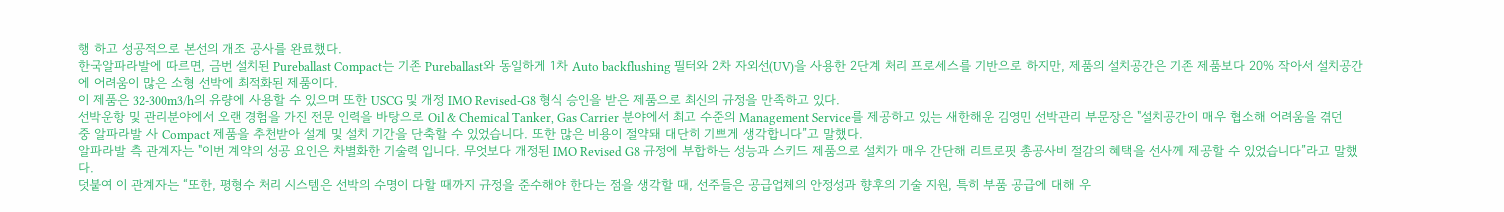행 하고 성공적으로 본선의 개조 공사를 완료했다.
한국알파라발에 따르면, 금번 설치된 Pureballast Compact는 기존 Pureballast와 동일하게 1차 Auto backflushing 필터와 2차 자외선(UV)을 사용한 2단계 처리 프로세스를 기반으로 하지만, 제품의 설치공간은 기존 제품보다 20% 작아서 설치공간에 어려움이 많은 소형 선박에 최적화된 제품이다.
이 제품은 32-300m3/h의 유량에 사용할 수 있으며 또한 USCG 및 개정 IMO Revised-G8 형식 승인을 받은 제품으로 최신의 규정을 만족하고 있다.
선박운항 및 관리분야에서 오랜 경험을 가진 전문 인력을 바탕으로 Oil & Chemical Tanker, Gas Carrier 분야에서 최고 수준의 Management Service를 제공하고 있는 새한해운 김영민 선박관리 부문장은 "설치공간이 매우 협소해 어려움을 겪던 중 알파라발 사 Compact 제품을 추천받아 설계 및 설치 기간을 단축할 수 있었습니다. 또한 많은 비용이 절약돼 대단히 기쁘게 생각합니다”고 말했다.
알파라발 측 관계자는 "이번 계약의 성공 요인은 차별화한 기술력 입니다. 무엇보다 개정된 IMO Revised G8 규정에 부합하는 성능과 스키드 제품으로 설치가 매우 간단해 리트로핏 총공사비 절감의 혜택을 선사께 제공할 수 있었습니다”라고 말했다.
덧붙여 이 관계자는 “또한, 평형수 처리 시스템은 선박의 수명이 다할 때까지 규정을 준수해야 한다는 점을 생각할 때, 선주들은 공급업체의 안정성과 향후의 기술 지원, 특히 부품 공급에 대해 우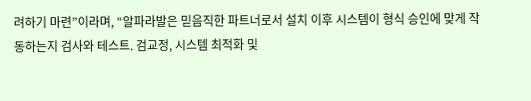려하기 마련”이라며, “알파라발은 믿음직한 파트너로서 설치 이후 시스템이 형식 승인에 맞게 작동하는지 검사와 테스트. 검교정, 시스템 최적화 및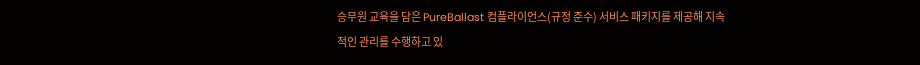승무원 교육을 담은 PureBallast 컴플라이언스(규정 준수) 서비스 패키지를 제공해 지속적인 관리를 수행하고 있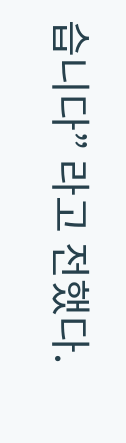습니다” 라고 전했다.